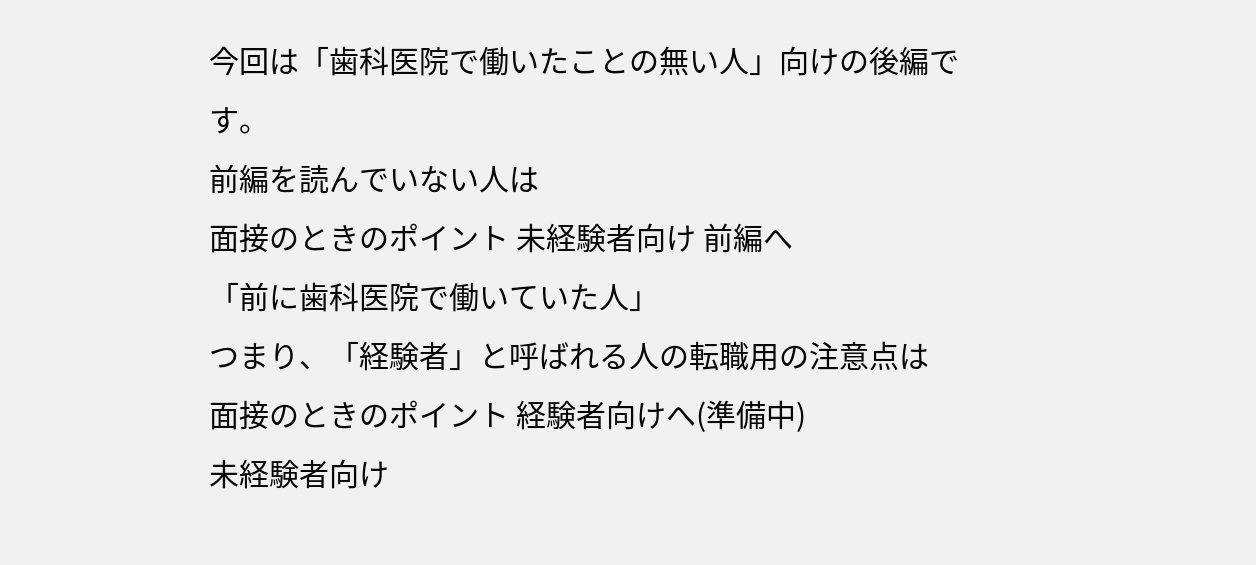今回は「歯科医院で働いたことの無い人」向けの後編です。
前編を読んでいない人は
面接のときのポイント 未経験者向け 前編へ
「前に歯科医院で働いていた人」
つまり、「経験者」と呼ばれる人の転職用の注意点は
面接のときのポイント 経験者向けへ(準備中)
未経験者向け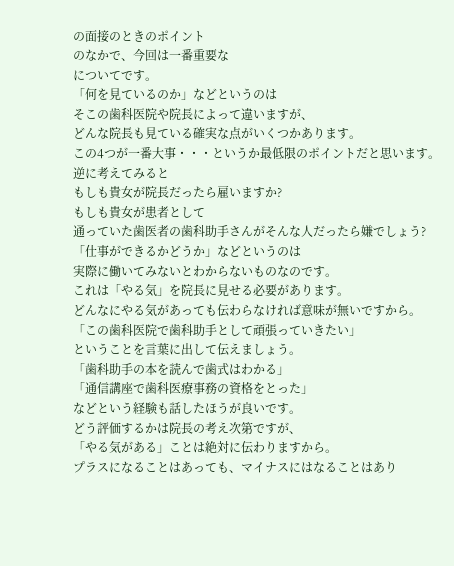の面接のときのポイント
のなかで、今回は一番重要な
についてです。
「何を見ているのか」などというのは
そこの歯科医院や院長によって違いますが、
どんな院長も見ている確実な点がいくつかあります。
この4つが一番大事・・・というか最低限のポイントだと思います。
逆に考えてみると
もしも貴女が院長だったら雇いますか?
もしも貴女が患者として
通っていた歯医者の歯科助手さんがそんな人だったら嫌でしょう?
「仕事ができるかどうか」などというのは
実際に働いてみないとわからないものなのです。
これは「やる気」を院長に見せる必要があります。
どんなにやる気があっても伝わらなければ意味が無いですから。
「この歯科医院で歯科助手として頑張っていきたい」
ということを言葉に出して伝えましょう。
「歯科助手の本を読んで歯式はわかる」
「通信講座で歯科医療事務の資格をとった」
などという経験も話したほうが良いです。
どう評価するかは院長の考え次第ですが、
「やる気がある」ことは絶対に伝わりますから。
プラスになることはあっても、マイナスにはなることはあり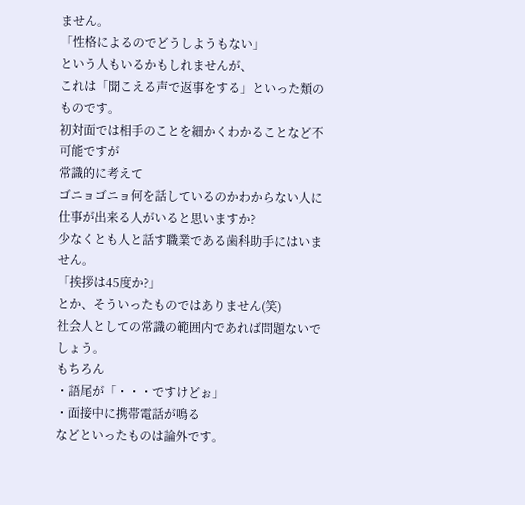ません。
「性格によるのでどうしようもない」
という人もいるかもしれませんが、
これは「聞こえる声で返事をする」といった類のものです。
初対面では相手のことを細かくわかることなど不可能ですが
常識的に考えて
ゴニョゴニョ何を話しているのかわからない人に
仕事が出来る人がいると思いますか?
少なくとも人と話す職業である歯科助手にはいません。
「挨拶は45度か?」
とか、そういったものではありません(笑)
社会人としての常識の範囲内であれば問題ないでしょう。
もちろん
・語尾が「・・・ですけどぉ」
・面接中に携帯電話が鳴る
などといったものは論外です。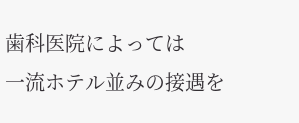歯科医院によっては
一流ホテル並みの接遇を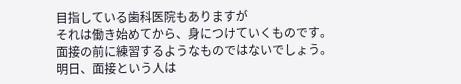目指している歯科医院もありますが
それは働き始めてから、身につけていくものです。
面接の前に練習するようなものではないでしょう。
明日、面接という人は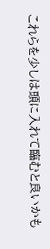これらを少しは頭に入れて臨むと良いかも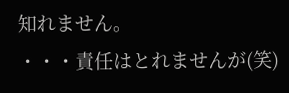知れません。
・・・責任はとれませんが(笑)